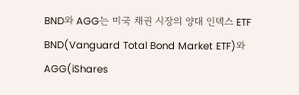BND와 AGG는 미국 채권 시장의 양대 인덱스 ETF
BND(Vanguard Total Bond Market ETF)와 AGG(iShares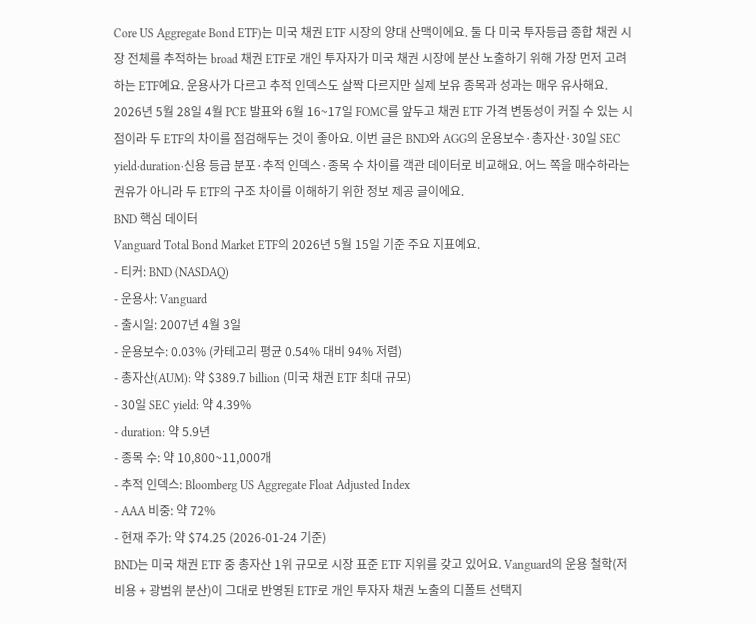Core US Aggregate Bond ETF)는 미국 채권 ETF 시장의 양대 산맥이에요. 둘 다 미국 투자등급 종합 채권 시장 전체를 추적하는 broad 채권 ETF로 개인 투자자가 미국 채권 시장에 분산 노출하기 위해 가장 먼저 고려하는 ETF예요. 운용사가 다르고 추적 인덱스도 살짝 다르지만 실제 보유 종목과 성과는 매우 유사해요.
2026년 5월 28일 4월 PCE 발표와 6월 16~17일 FOMC를 앞두고 채권 ETF 가격 변동성이 커질 수 있는 시점이라 두 ETF의 차이를 점검해두는 것이 좋아요. 이번 글은 BND와 AGG의 운용보수·총자산·30일 SEC yield·duration·신용 등급 분포·추적 인덱스·종목 수 차이를 객관 데이터로 비교해요. 어느 쪽을 매수하라는 권유가 아니라 두 ETF의 구조 차이를 이해하기 위한 정보 제공 글이에요.
BND 핵심 데이터
Vanguard Total Bond Market ETF의 2026년 5월 15일 기준 주요 지표예요.
- 티커: BND (NASDAQ)
- 운용사: Vanguard
- 출시일: 2007년 4월 3일
- 운용보수: 0.03% (카테고리 평균 0.54% 대비 94% 저렴)
- 총자산(AUM): 약 $389.7 billion (미국 채권 ETF 최대 규모)
- 30일 SEC yield: 약 4.39%
- duration: 약 5.9년
- 종목 수: 약 10,800~11,000개
- 추적 인덱스: Bloomberg US Aggregate Float Adjusted Index
- AAA 비중: 약 72%
- 현재 주가: 약 $74.25 (2026-01-24 기준)
BND는 미국 채권 ETF 중 총자산 1위 규모로 시장 표준 ETF 지위를 갖고 있어요. Vanguard의 운용 철학(저비용 + 광범위 분산)이 그대로 반영된 ETF로 개인 투자자 채권 노출의 디폴트 선택지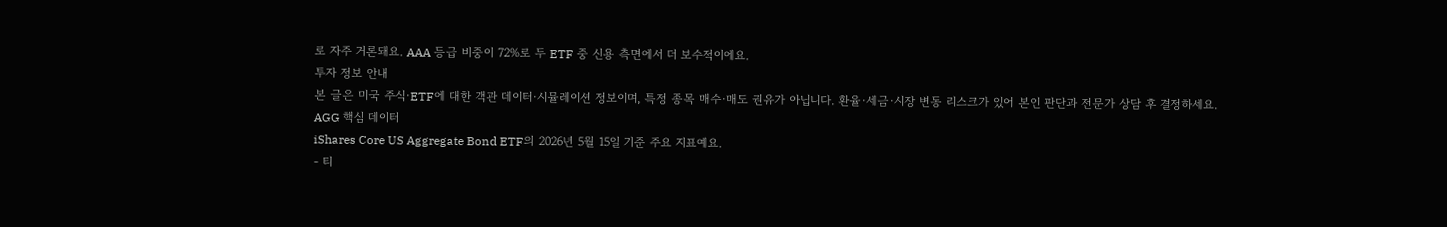로 자주 거론돼요. AAA 등급 비중이 72%로 두 ETF 중 신용 측면에서 더 보수적이에요.
투자 정보 안내
본 글은 미국 주식·ETF에 대한 객관 데이터·시뮬레이션 정보이며, 특정 종목 매수·매도 권유가 아닙니다. 환율·세금·시장 변동 리스크가 있어 본인 판단과 전문가 상담 후 결정하세요.
AGG 핵심 데이터
iShares Core US Aggregate Bond ETF의 2026년 5월 15일 기준 주요 지표예요.
- 티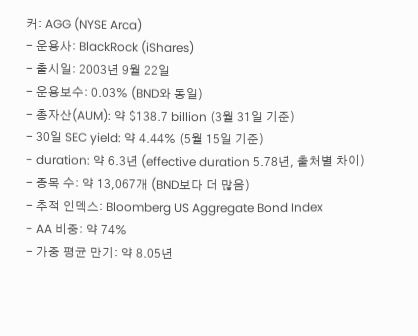커: AGG (NYSE Arca)
- 운용사: BlackRock (iShares)
- 출시일: 2003년 9월 22일
- 운용보수: 0.03% (BND와 동일)
- 총자산(AUM): 약 $138.7 billion (3월 31일 기준)
- 30일 SEC yield: 약 4.44% (5월 15일 기준)
- duration: 약 6.3년 (effective duration 5.78년, 출처별 차이)
- 종목 수: 약 13,067개 (BND보다 더 많음)
- 추적 인덱스: Bloomberg US Aggregate Bond Index
- AA 비중: 약 74%
- 가중 평균 만기: 약 8.05년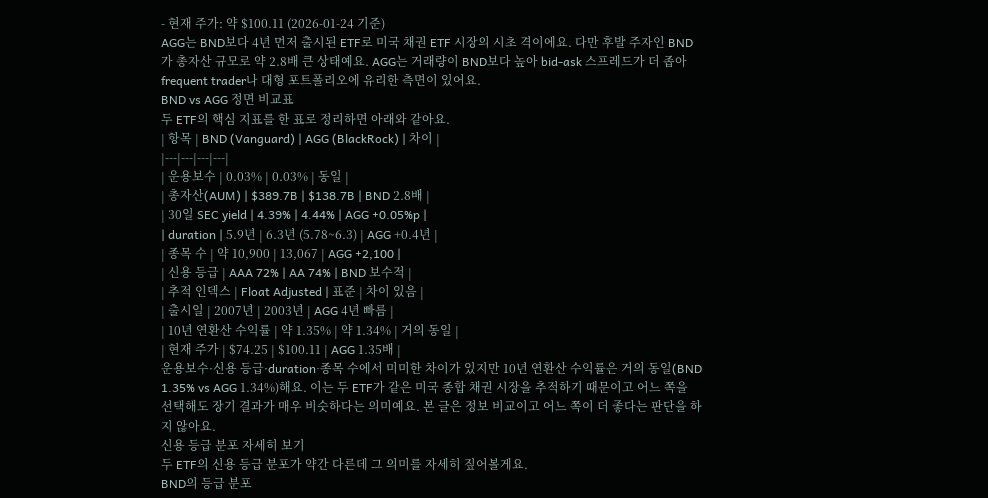- 현재 주가: 약 $100.11 (2026-01-24 기준)
AGG는 BND보다 4년 먼저 출시된 ETF로 미국 채권 ETF 시장의 시초 격이에요. 다만 후발 주자인 BND가 총자산 규모로 약 2.8배 큰 상태예요. AGG는 거래량이 BND보다 높아 bid-ask 스프레드가 더 좁아 frequent trader나 대형 포트폴리오에 유리한 측면이 있어요.
BND vs AGG 정면 비교표
두 ETF의 핵심 지표를 한 표로 정리하면 아래와 같아요.
| 항목 | BND (Vanguard) | AGG (BlackRock) | 차이 |
|---|---|---|---|
| 운용보수 | 0.03% | 0.03% | 동일 |
| 총자산(AUM) | $389.7B | $138.7B | BND 2.8배 |
| 30일 SEC yield | 4.39% | 4.44% | AGG +0.05%p |
| duration | 5.9년 | 6.3년 (5.78~6.3) | AGG +0.4년 |
| 종목 수 | 약 10,900 | 13,067 | AGG +2,100 |
| 신용 등급 | AAA 72% | AA 74% | BND 보수적 |
| 추적 인덱스 | Float Adjusted | 표준 | 차이 있음 |
| 출시일 | 2007년 | 2003년 | AGG 4년 빠름 |
| 10년 연환산 수익률 | 약 1.35% | 약 1.34% | 거의 동일 |
| 현재 주가 | $74.25 | $100.11 | AGG 1.35배 |
운용보수·신용 등급·duration·종목 수에서 미미한 차이가 있지만 10년 연환산 수익률은 거의 동일(BND 1.35% vs AGG 1.34%)해요. 이는 두 ETF가 같은 미국 종합 채권 시장을 추적하기 때문이고 어느 쪽을 선택해도 장기 결과가 매우 비슷하다는 의미예요. 본 글은 정보 비교이고 어느 쪽이 더 좋다는 판단을 하지 않아요.
신용 등급 분포 자세히 보기
두 ETF의 신용 등급 분포가 약간 다른데 그 의미를 자세히 짚어볼게요.
BND의 등급 분포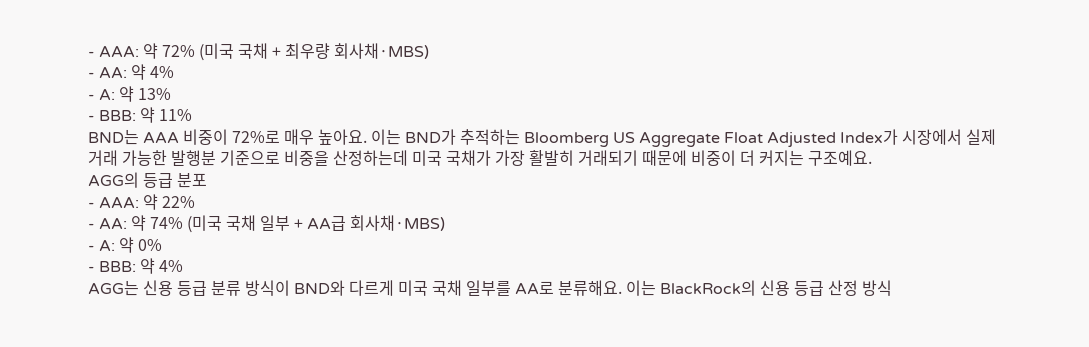- AAA: 약 72% (미국 국채 + 최우량 회사채·MBS)
- AA: 약 4%
- A: 약 13%
- BBB: 약 11%
BND는 AAA 비중이 72%로 매우 높아요. 이는 BND가 추적하는 Bloomberg US Aggregate Float Adjusted Index가 시장에서 실제 거래 가능한 발행분 기준으로 비중을 산정하는데 미국 국채가 가장 활발히 거래되기 때문에 비중이 더 커지는 구조예요.
AGG의 등급 분포
- AAA: 약 22%
- AA: 약 74% (미국 국채 일부 + AA급 회사채·MBS)
- A: 약 0%
- BBB: 약 4%
AGG는 신용 등급 분류 방식이 BND와 다르게 미국 국채 일부를 AA로 분류해요. 이는 BlackRock의 신용 등급 산정 방식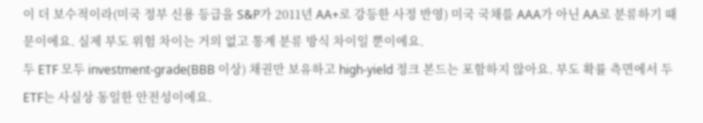이 더 보수적이라(미국 정부 신용 등급을 S&P가 2011년 AA+로 강등한 사정 반영) 미국 국채를 AAA가 아닌 AA로 분류하기 때문이에요. 실제 부도 위험 차이는 거의 없고 통계 분류 방식 차이일 뿐이에요.
두 ETF 모두 investment-grade(BBB 이상) 채권만 보유하고 high-yield 정크 본드는 포함하지 않아요. 부도 확률 측면에서 두 ETF는 사실상 동일한 안전성이에요.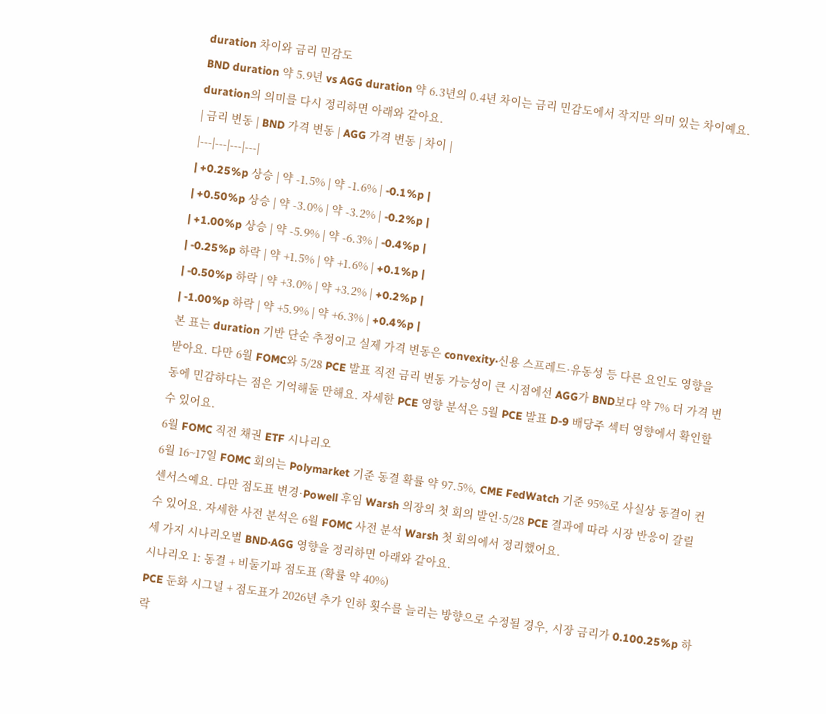duration 차이와 금리 민감도
BND duration 약 5.9년 vs AGG duration 약 6.3년의 0.4년 차이는 금리 민감도에서 작지만 의미 있는 차이예요. duration의 의미를 다시 정리하면 아래와 같아요.
| 금리 변동 | BND 가격 변동 | AGG 가격 변동 | 차이 |
|---|---|---|---|
| +0.25%p 상승 | 약 -1.5% | 약 -1.6% | -0.1%p |
| +0.50%p 상승 | 약 -3.0% | 약 -3.2% | -0.2%p |
| +1.00%p 상승 | 약 -5.9% | 약 -6.3% | -0.4%p |
| -0.25%p 하락 | 약 +1.5% | 약 +1.6% | +0.1%p |
| -0.50%p 하락 | 약 +3.0% | 약 +3.2% | +0.2%p |
| -1.00%p 하락 | 약 +5.9% | 약 +6.3% | +0.4%p |
본 표는 duration 기반 단순 추정이고 실제 가격 변동은 convexity·신용 스프레드·유동성 등 다른 요인도 영향을 받아요. 다만 6월 FOMC와 5/28 PCE 발표 직전 금리 변동 가능성이 큰 시점에선 AGG가 BND보다 약 7% 더 가격 변동에 민감하다는 점은 기억해둘 만해요. 자세한 PCE 영향 분석은 5월 PCE 발표 D-9 배당주 섹터 영향에서 확인할 수 있어요.
6월 FOMC 직전 채권 ETF 시나리오
6월 16~17일 FOMC 회의는 Polymarket 기준 동결 확률 약 97.5%, CME FedWatch 기준 95%로 사실상 동결이 컨센서스예요. 다만 점도표 변경·Powell 후임 Warsh 의장의 첫 회의 발언·5/28 PCE 결과에 따라 시장 반응이 갈릴 수 있어요. 자세한 사전 분석은 6월 FOMC 사전 분석 Warsh 첫 회의에서 정리했어요.
세 가지 시나리오별 BND·AGG 영향을 정리하면 아래와 같아요.
시나리오 1: 동결 + 비둘기파 점도표 (확률 약 40%)
PCE 둔화 시그널 + 점도표가 2026년 추가 인하 횟수를 늘리는 방향으로 수정될 경우, 시장 금리가 0.100.25%p 하락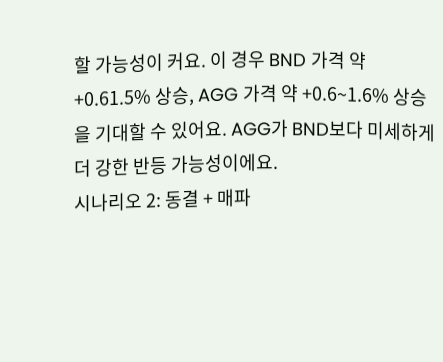할 가능성이 커요. 이 경우 BND 가격 약 +0.61.5% 상승, AGG 가격 약 +0.6~1.6% 상승을 기대할 수 있어요. AGG가 BND보다 미세하게 더 강한 반등 가능성이에요.
시나리오 2: 동결 + 매파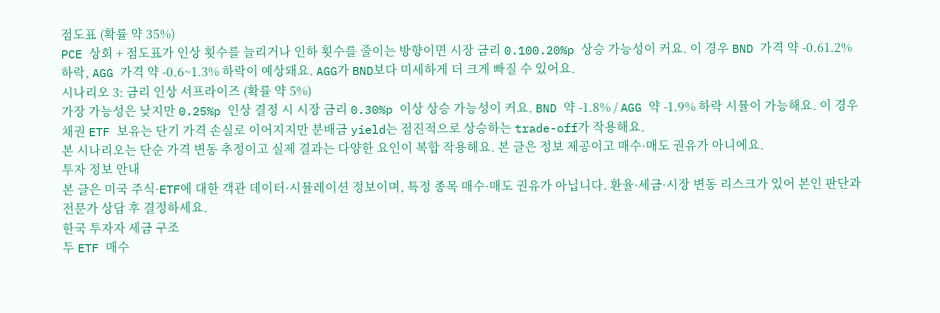점도표 (확률 약 35%)
PCE 상회 + 점도표가 인상 횟수를 늘리거나 인하 횟수를 줄이는 방향이면 시장 금리 0.100.20%p 상승 가능성이 커요. 이 경우 BND 가격 약 -0.61.2% 하락, AGG 가격 약 -0.6~1.3% 하락이 예상돼요. AGG가 BND보다 미세하게 더 크게 빠질 수 있어요.
시나리오 3: 금리 인상 서프라이즈 (확률 약 5%)
가장 가능성은 낮지만 0.25%p 인상 결정 시 시장 금리 0.30%p 이상 상승 가능성이 커요. BND 약 -1.8% / AGG 약 -1.9% 하락 시뮬이 가능해요. 이 경우 채권 ETF 보유는 단기 가격 손실로 이어지지만 분배금 yield는 점진적으로 상승하는 trade-off가 작용해요.
본 시나리오는 단순 가격 변동 추정이고 실제 결과는 다양한 요인이 복합 작용해요. 본 글은 정보 제공이고 매수·매도 권유가 아니에요.
투자 정보 안내
본 글은 미국 주식·ETF에 대한 객관 데이터·시뮬레이션 정보이며, 특정 종목 매수·매도 권유가 아닙니다. 환율·세금·시장 변동 리스크가 있어 본인 판단과 전문가 상담 후 결정하세요.
한국 투자자 세금 구조
두 ETF 매수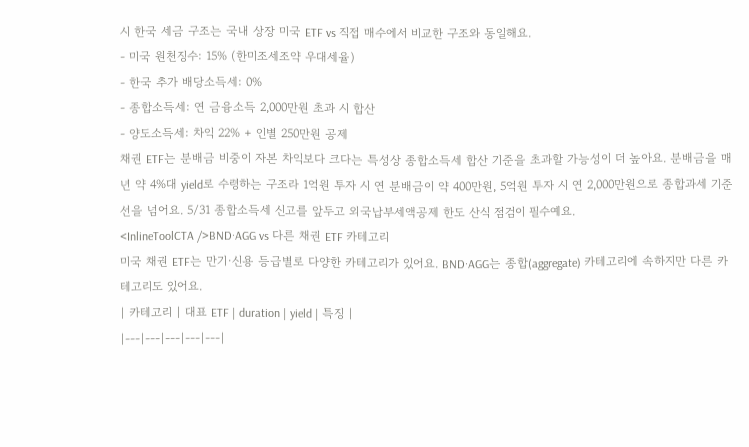시 한국 세금 구조는 국내 상장 미국 ETF vs 직접 매수에서 비교한 구조와 동일해요.
- 미국 원천징수: 15% (한미조세조약 우대세율)
- 한국 추가 배당소득세: 0%
- 종합소득세: 연 금융소득 2,000만원 초과 시 합산
- 양도소득세: 차익 22% + 인별 250만원 공제
채권 ETF는 분배금 비중이 자본 차익보다 크다는 특성상 종합소득세 합산 기준을 초과할 가능성이 더 높아요. 분배금을 매년 약 4%대 yield로 수령하는 구조라 1억원 투자 시 연 분배금이 약 400만원, 5억원 투자 시 연 2,000만원으로 종합과세 기준선을 넘어요. 5/31 종합소득세 신고를 앞두고 외국납부세액공제 한도 산식 점검이 필수예요.
<InlineToolCTA />BND·AGG vs 다른 채권 ETF 카테고리
미국 채권 ETF는 만기·신용 등급별로 다양한 카테고리가 있어요. BND·AGG는 종합(aggregate) 카테고리에 속하지만 다른 카테고리도 있어요.
| 카테고리 | 대표 ETF | duration | yield | 특징 |
|---|---|---|---|---|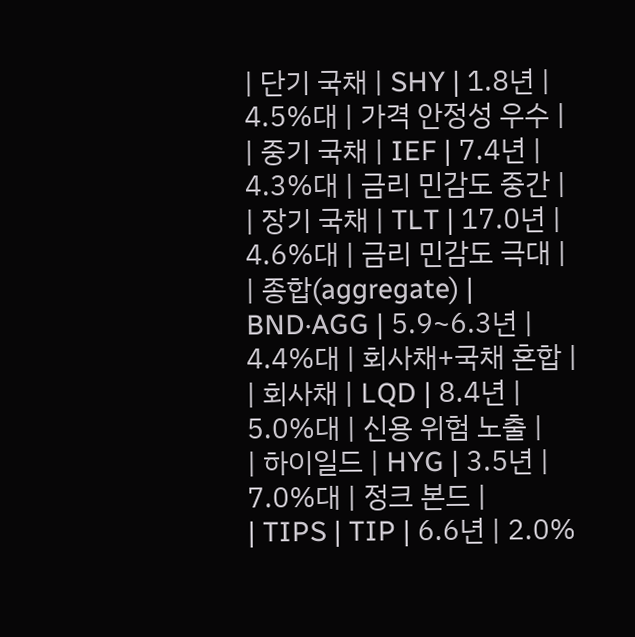| 단기 국채 | SHY | 1.8년 | 4.5%대 | 가격 안정성 우수 |
| 중기 국채 | IEF | 7.4년 | 4.3%대 | 금리 민감도 중간 |
| 장기 국채 | TLT | 17.0년 | 4.6%대 | 금리 민감도 극대 |
| 종합(aggregate) | BND·AGG | 5.9~6.3년 | 4.4%대 | 회사채+국채 혼합 |
| 회사채 | LQD | 8.4년 | 5.0%대 | 신용 위험 노출 |
| 하이일드 | HYG | 3.5년 | 7.0%대 | 정크 본드 |
| TIPS | TIP | 6.6년 | 2.0%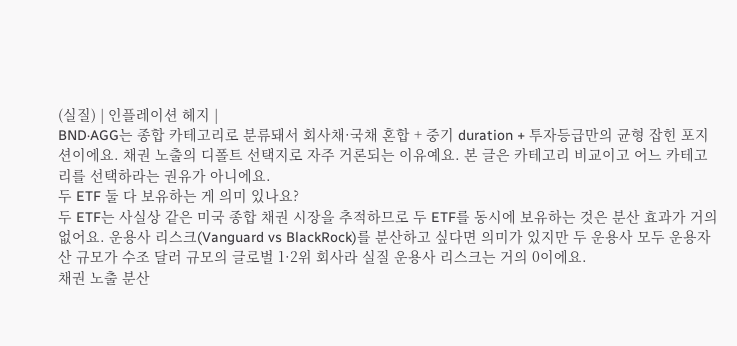(실질) | 인플레이션 헤지 |
BND·AGG는 종합 카테고리로 분류돼서 회사채·국채 혼합 + 중기 duration + 투자등급만의 균형 잡힌 포지션이에요. 채권 노출의 디폴트 선택지로 자주 거론되는 이유예요. 본 글은 카테고리 비교이고 어느 카테고리를 선택하라는 권유가 아니에요.
두 ETF 둘 다 보유하는 게 의미 있나요?
두 ETF는 사실상 같은 미국 종합 채권 시장을 추적하므로 두 ETF를 동시에 보유하는 것은 분산 효과가 거의 없어요. 운용사 리스크(Vanguard vs BlackRock)를 분산하고 싶다면 의미가 있지만 두 운용사 모두 운용자산 규모가 수조 달러 규모의 글로벌 1·2위 회사라 실질 운용사 리스크는 거의 0이에요.
채권 노출 분산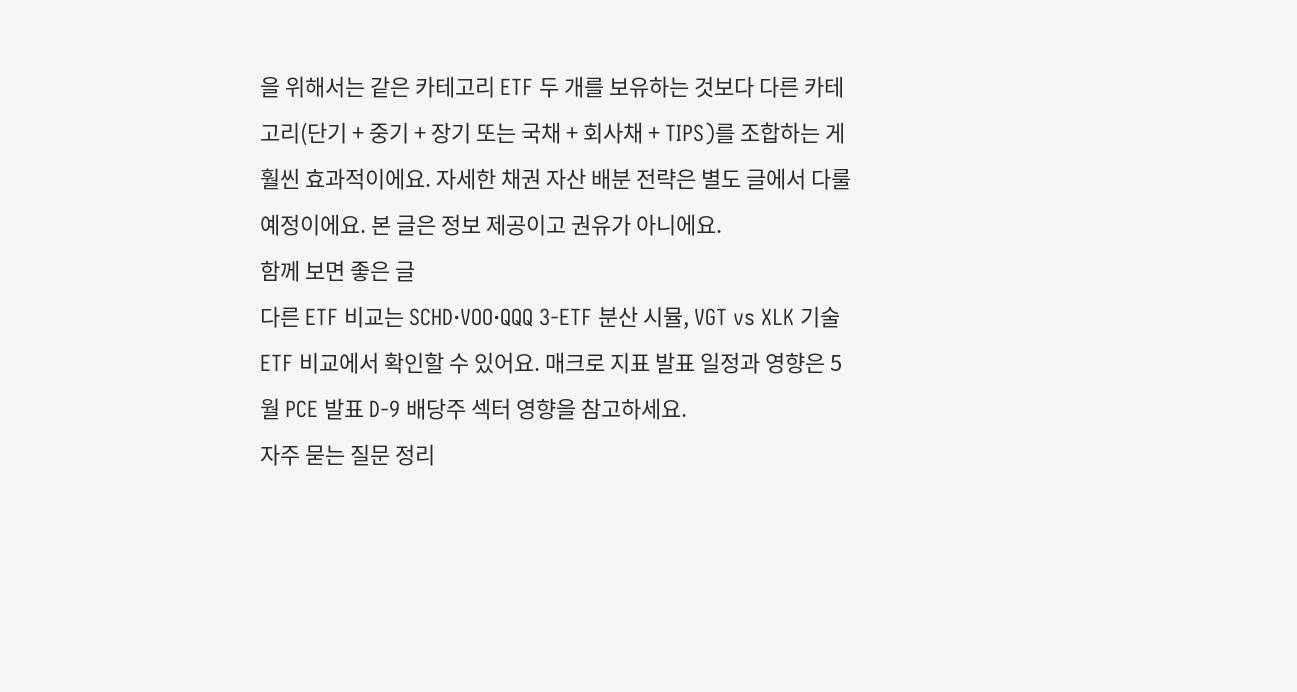을 위해서는 같은 카테고리 ETF 두 개를 보유하는 것보다 다른 카테고리(단기 + 중기 + 장기 또는 국채 + 회사채 + TIPS)를 조합하는 게 훨씬 효과적이에요. 자세한 채권 자산 배분 전략은 별도 글에서 다룰 예정이에요. 본 글은 정보 제공이고 권유가 아니에요.
함께 보면 좋은 글
다른 ETF 비교는 SCHD·VOO·QQQ 3-ETF 분산 시뮬, VGT vs XLK 기술 ETF 비교에서 확인할 수 있어요. 매크로 지표 발표 일정과 영향은 5월 PCE 발표 D-9 배당주 섹터 영향을 참고하세요.
자주 묻는 질문 정리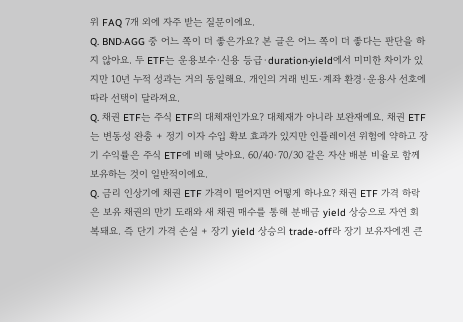위 FAQ 7개 외에 자주 받는 질문이에요.
Q. BND·AGG 중 어느 쪽이 더 좋은가요? 본 글은 어느 쪽이 더 좋다는 판단을 하지 않아요. 두 ETF는 운용보수·신용 등급·duration·yield에서 미미한 차이가 있지만 10년 누적 성과는 거의 동일해요. 개인의 거래 빈도·계좌 환경·운용사 선호에 따라 선택이 달라져요.
Q. 채권 ETF는 주식 ETF의 대체재인가요? 대체재가 아니라 보완재예요. 채권 ETF는 변동성 완충 + 정기 이자 수입 확보 효과가 있지만 인플레이션 위험에 약하고 장기 수익률은 주식 ETF에 비해 낮아요. 60/40·70/30 같은 자산 배분 비율로 함께 보유하는 것이 일반적이에요.
Q. 금리 인상기에 채권 ETF 가격이 떨어지면 어떻게 하나요? 채권 ETF 가격 하락은 보유 채권의 만기 도래와 새 채권 매수를 통해 분배금 yield 상승으로 자연 회복돼요. 즉 단기 가격 손실 + 장기 yield 상승의 trade-off라 장기 보유자에겐 큰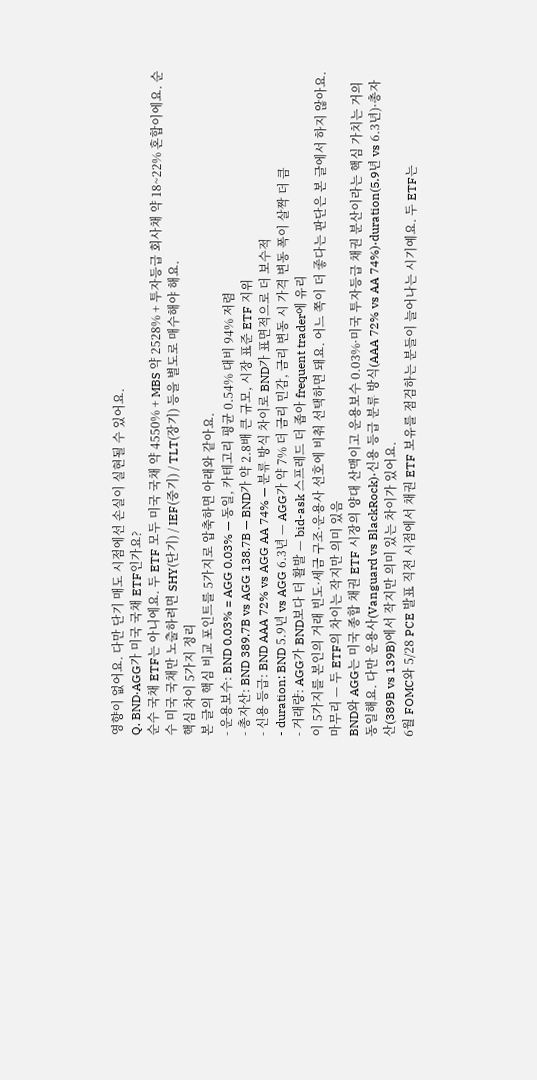영향이 없어요. 다만 단기 매도 시점에선 손실이 실현될 수 있어요.
Q. BND·AGG가 미국 국채 ETF인가요?
순수 국채 ETF는 아니에요. 두 ETF 모두 미국 국채 약 4550% + MBS 약 2528% + 투자등급 회사채 약 18~22% 혼합이에요. 순수 미국 국채만 노출하려면 SHY(단기) / IEF(중기) / TLT(장기) 등을 별도로 매수해야 해요.
핵심 차이 5가지 정리
본 글의 핵심 비교 포인트를 5가지로 압축하면 아래와 같아요.
- 운용보수: BND 0.03% = AGG 0.03% — 동일, 카테고리 평균 0.54% 대비 94% 저렴
- 총자산: BND 389.7B vs AGG 138.7B — BND가 약 2.8배 큰 규모, 시장 표준 ETF 지위
- 신용 등급: BND AAA 72% vs AGG AA 74% — 분류 방식 차이로 BND가 표면적으로 더 보수적
- duration: BND 5.9년 vs AGG 6.3년 — AGG가 약 7% 더 금리 민감, 금리 변동 시 가격 변동 폭이 살짝 더 큼
- 거래량: AGG가 BND보다 더 활발 — bid-ask 스프레드 더 좁아 frequent trader에 유리
이 5가지를 본인의 거래 빈도·세금 구조·운용사 선호에 비춰 선택하면 돼요. 어느 쪽이 더 좋다는 판단은 본 글에서 하지 않아요.
마무리 — 두 ETF의 차이는 작지만 의미 있음
BND와 AGG는 미국 종합 채권 ETF 시장의 양대 산맥이고 운용보수 0.03%·미국 투자등급 채권 분산이라는 핵심 가치는 거의 동일해요. 다만 운용사(Vanguard vs BlackRock)·신용 등급 분류 방식(AAA 72% vs AA 74%)·duration(5.9년 vs 6.3년)·총자산(389B vs 139B)에서 작지만 의미 있는 차이가 있어요.
6월 FOMC와 5/28 PCE 발표 직전 시점에서 채권 ETF 보유를 점검하는 분들이 늘어나는 시기예요. 두 ETF는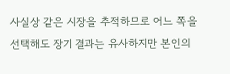사실상 같은 시장을 추적하므로 어느 쪽을 선택해도 장기 결과는 유사하지만 본인의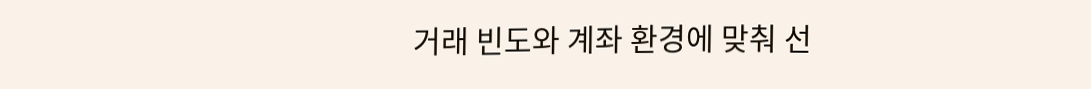거래 빈도와 계좌 환경에 맞춰 선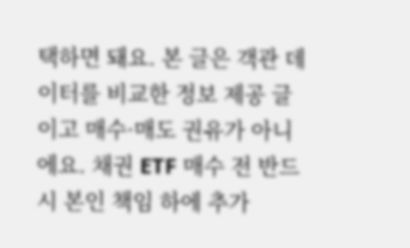택하면 돼요. 본 글은 객관 데이터를 비교한 정보 제공 글이고 매수·매도 권유가 아니에요. 채권 ETF 매수 전 반드시 본인 책임 하에 추가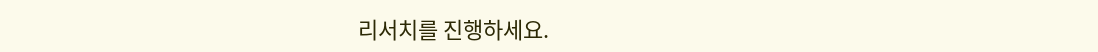리서치를 진행하세요.